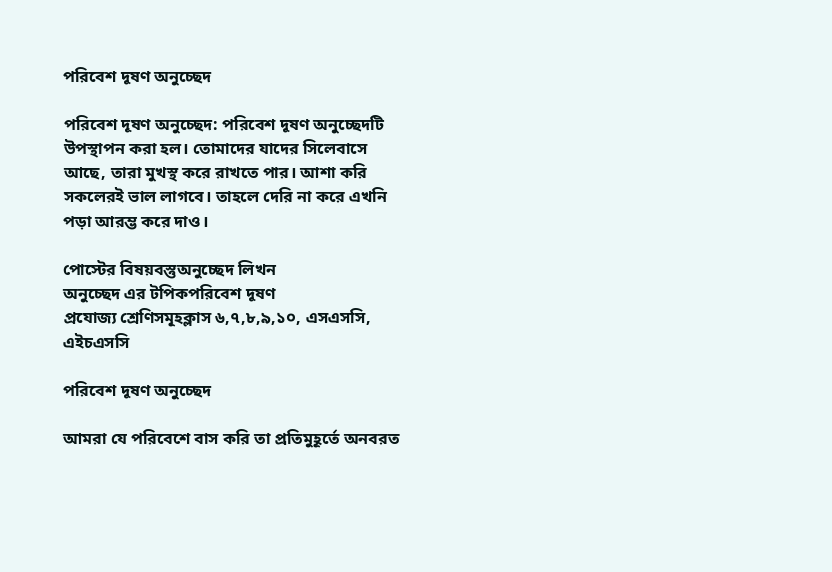পরিবেশ দূষণ অনুচ্ছেদ

পরিবেশ দূষণ অনুচ্ছেদ: পরিবেশ দূষণ অনুচ্ছেদটি উপস্থাপন করা হল। তোমাদের যাদের সিলেবাসে আছে, তারা মুখস্থ করে রাখতে পার। আশা করি সকলেরই ভাল লাগবে। তাহলে দেরি না করে এখনি পড়া আরম্ভ করে দাও।

পোস্টের বিষয়বস্তুঅনুচ্ছেদ লিখন
অনুচ্ছেদ এর টপিকপরিবেশ দূষণ
প্রযোজ্য শ্রেণিসমূহক্লাস ৬,৭,৮,৯,১০, এসএসসি, এইচএসসি

পরিবেশ দূষণ অনুচ্ছেদ

আমরা যে পরিবেশে বাস করি তা প্রতিমুহূর্তে অনবরত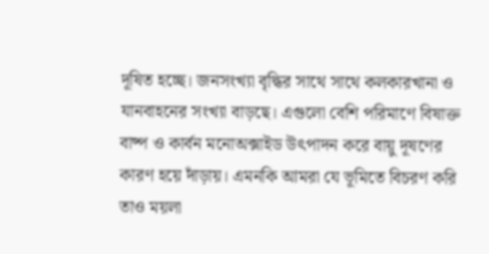দূষিত হচ্ছে। জনসংখ্যা বৃদ্ধির সাথে সাথে কলকারখানা ও যানবাহনের সংখ্যা বাড়ছে। এগুলো বেশি পরিমাণে বিষাক্ত বাষ্প ও কার্বন মনোঅক্সাইড উৎপাদন করে বায়ু দূষণের কারণ হয়ে দাঁড়ায়। এমনকি আমরা যে ভূমিতে বিচরণ করি তাও ময়লা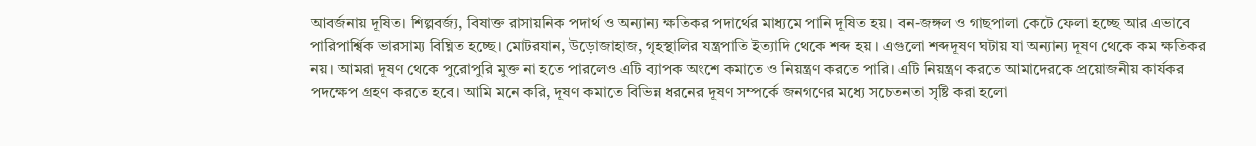আবর্জনায় দূষিত। শিল্পবর্জ্য, বিষাক্ত রাসায়নিক পদার্থ ও অন্যান্য ক্ষতিকর পদার্থের মাধ্যমে পানি দূষিত হয়। বন-জঙ্গল ও গাছপালা কেটে ফেলা হচ্ছে আর এভাবে পারিপার্শ্বিক ভারসাম্য বিঘ্নিত হচ্ছে। মোটরযান, উড়োজাহাজ, গৃহস্থালির যন্ত্রপাতি ইত্যাদি থেকে শব্দ হয় । এগুলো শব্দদূষণ ঘটায় যা অন্যান্য দূষণ থেকে কম ক্ষতিকর নয়। আমরা দূষণ থেকে পুরোপুরি মুক্ত না হতে পারলেও এটি ব্যাপক অংশে কমাতে ও নিয়ন্ত্রণ করতে পারি। এটি নিয়ন্ত্রণ করতে আমাদেরকে প্রয়োজনীয় কার্যকর পদক্ষেপ গ্রহণ করতে হবে। আমি মনে করি, দূষণ কমাতে বিভিন্ন ধরনের দূষণ সম্পর্কে জনগণের মধ্যে সচেতনতা সৃষ্টি করা হলো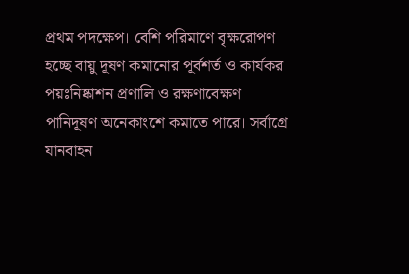প্রথম পদক্ষেপ। বেশি পরিমাণে বৃক্ষরোপণ হচ্ছে বায়ু দূষণ কমানোর পূর্বশর্ত ও কার্যকর পয়ঃনিষ্কাশন প্রণালি ও রক্ষণাবেক্ষণ পানিদূষণ অনেকাংশে কমাতে পারে। সর্বাগ্রে যানবাহন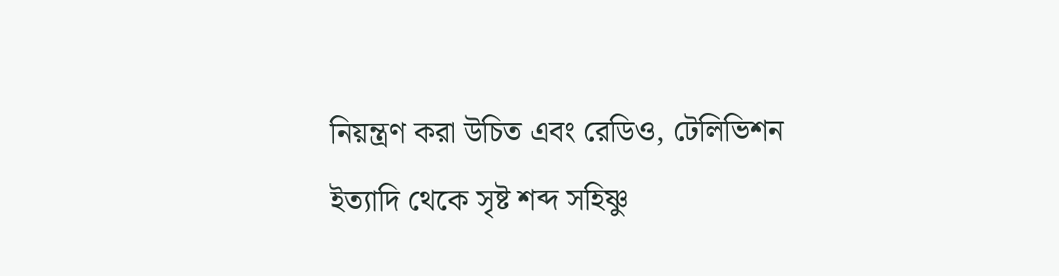নিয়ন্ত্রণ করা উচিত এবং রেডিও, টেলিভিশন ইত্যাদি থেকে সৃষ্ট শব্দ সহিষ্ণু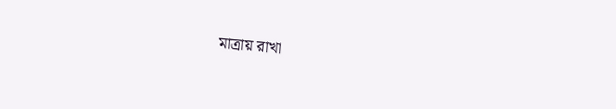মাত্রায় রাখা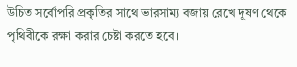উচিত সর্বোপরি প্রকৃতির সাথে ভারসাম্য বজায় রেখে দূষণ থেকে পৃথিবীকে রক্ষা করার চেষ্টা করতে হবে।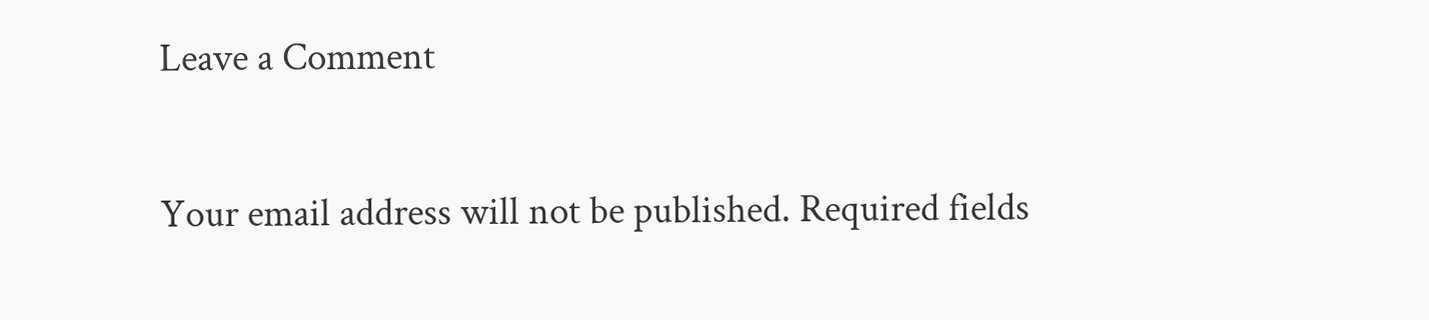Leave a Comment

Your email address will not be published. Required fields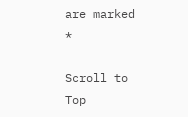are marked *

Scroll to Top